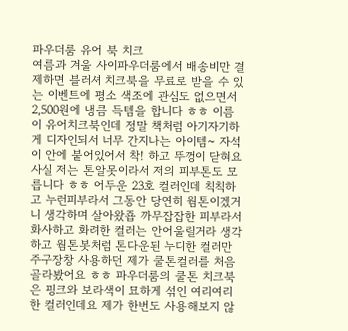파우더룸 유어 북 치크
여름과 겨울 사이파우더룸에서 배송비만 결제하면 블러셔 치크북을 무료로 받을 수 있는 이벤트에 평소 색조에 관심도 없으면서 2,500원에 냉큼 득템을 합니다 ㅎㅎ 이름이 유어치크북인데 정말 책처럼 아기자기하게 디자인되서 너무 간지나는 아이템~ 자석이 안에 붙어있어서 착! 하고 뚜껑이 닫혀요 사실 저는 톤알못이라서 저의 피부톤도 모릅니다 ㅎㅎ 어두운 23호 컬러인데 칙칙하고 누런피부라서 그동안 당연히 웜톤이겠거니 생각하며 살아왔죱 까무잡잡한 피부라서 화사하고 화려한 컬러는 안어울릴거라 생각하고 웜톤봇처럼 톤다운된 누디한 컬러만 주구장창 사용하던 제가 쿨톤컬러를 처음 골라봤어요 ㅎㅎ 파우더룸의 쿨톤 치크북은 핑크와 보라색이 묘하게 섞인 여리여리한 컬러인데요 제가 한번도 사용해보지 않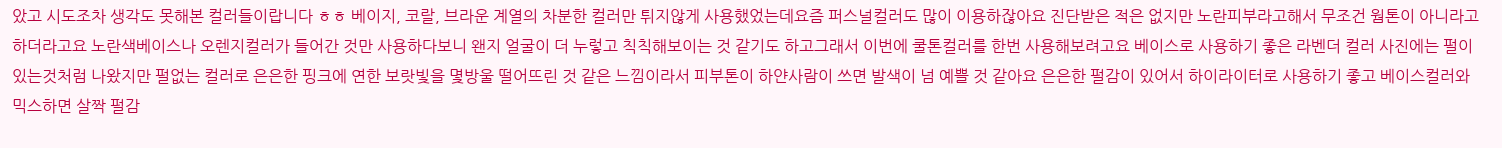았고 시도조차 생각도 못해본 컬러들이랍니다 ㅎㅎ 베이지, 코랄, 브라운 계열의 차분한 컬러만 튀지않게 사용했었는데요즘 퍼스널컬러도 많이 이용하잖아요 진단받은 적은 없지만 노란피부라고해서 무조건 웜톤이 아니라고 하더라고요 노란색베이스나 오렌지컬러가 들어간 것만 사용하다보니 왠지 얼굴이 더 누렇고 칙칙해보이는 것 같기도 하고그래서 이번에 쿨톤컬러를 한번 사용해보려고요 베이스로 사용하기 좋은 라벤더 컬러 사진에는 펄이 있는것처럼 나왔지만 펄없는 컬러로 은은한 핑크에 연한 보랏빛을 몇방울 떨어뜨린 것 같은 느낌이라서 피부톤이 하얀사람이 쓰면 발색이 넘 예쁠 것 같아요 은은한 펄감이 있어서 하이라이터로 사용하기 좋고 베이스컬러와 믹스하면 살짝 펄감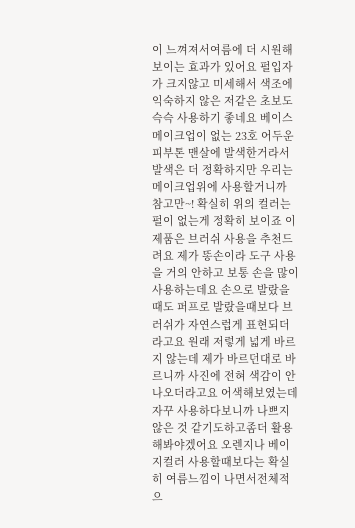이 느껴져서여름에 더 시원해보이는 효과가 있어요 펄입자가 크지않고 미세해서 색조에 익숙하지 않은 저같은 초보도 슥슥 사용하기 좋네요 베이스 메이크업이 없는 23호 어두운 피부톤 맨살에 발색한거라서발색은 더 정확하지만 우리는 메이크업위에 사용할거니까 참고만~! 확실히 위의 컬러는 펄이 없는게 정확히 보이죠 이 제품은 브러쉬 사용을 추천드려요 제가 똥손이라 도구 사용을 거의 안하고 보통 손을 많이 사용하는데요 손으로 발랐을때도 퍼프로 발랐을때보다 브러쉬가 자연스럽게 표현되더라고요 원래 저렇게 넓게 바르지 않는데 제가 바르던대로 바르니까 사진에 전혀 색감이 안나오더라고요 어색해보였는데 자꾸 사용하다보니까 나쁘지 않은 것 같기도하고좀더 활용해봐야겠어요 오렌지나 베이지컬러 사용할때보다는 확실히 여름느낌이 나면서전체적으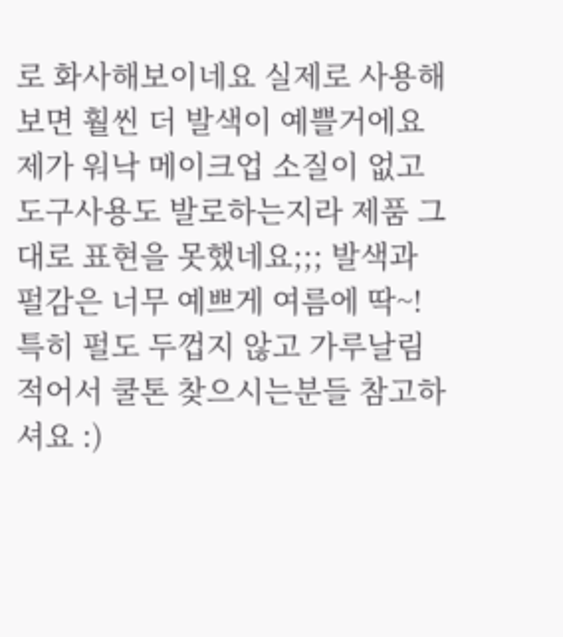로 화사해보이네요 실제로 사용해보면 훨씬 더 발색이 예쁠거에요 제가 워낙 메이크업 소질이 없고 도구사용도 발로하는지라 제품 그대로 표현을 못했네요;;; 발색과 펄감은 너무 예쁘게 여름에 딱~! 특히 펄도 두껍지 않고 가루날림 적어서 쿨톤 찾으시는분들 참고하셔요 :)